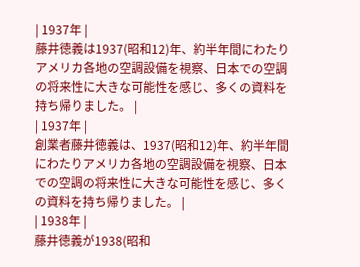| 1937年 |
藤井徳義は1937(昭和12)年、約半年間にわたりアメリカ各地の空調設備を視察、日本での空調の将来性に大きな可能性を感じ、多くの資料を持ち帰りました。 |
| 1937年 |
創業者藤井徳義は、1937(昭和12)年、約半年間にわたりアメリカ各地の空調設備を視察、日本での空調の将来性に大きな可能性を感じ、多くの資料を持ち帰りました。 |
| 1938年 |
藤井徳義が1938(昭和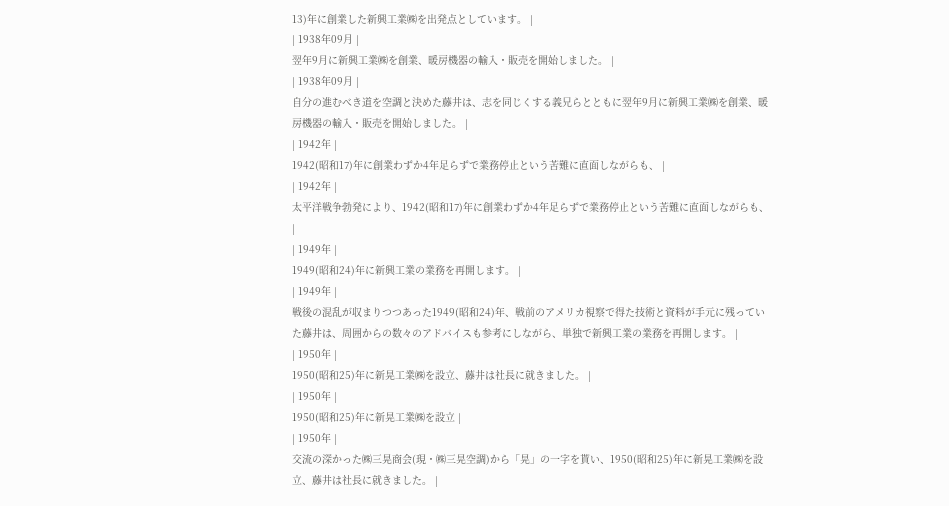13)年に創業した新興工業㈱を出発点としています。 |
| 1938年09月 |
翌年9月に新興工業㈱を創業、暖房機器の輸入・販売を開始しました。 |
| 1938年09月 |
自分の進むべき道を空調と決めた藤井は、志を同じくする義兄らとともに翌年9月に新興工業㈱を創業、暖房機器の輸入・販売を開始しました。 |
| 1942年 |
1942(昭和17)年に創業わずか4年足らずで業務停止という苦難に直面しながらも、 |
| 1942年 |
太平洋戦争勃発により、1942(昭和17)年に創業わずか4年足らずで業務停止という苦難に直面しながらも、 |
| 1949年 |
1949(昭和24)年に新興工業の業務を再開します。 |
| 1949年 |
戦後の混乱が収まりつつあった1949(昭和24)年、戦前のアメリカ視察で得た技術と資料が手元に残っていた藤井は、周囲からの数々のアドバイスも参考にしながら、単独で新興工業の業務を再開します。 |
| 1950年 |
1950(昭和25)年に新晃工業㈱を設立、藤井は社長に就きました。 |
| 1950年 |
1950(昭和25)年に新晃工業㈱を設立 |
| 1950年 |
交流の深かった㈱三晃商会(現・㈱三晃空調)から「晃」の一字を貰い、1950(昭和25)年に新晃工業㈱を設立、藤井は社長に就きました。 |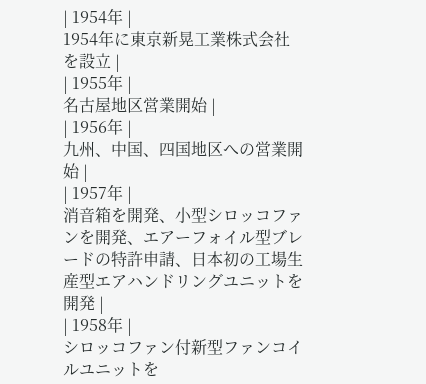| 1954年 |
1954年に東京新晃工業株式会社を設立 |
| 1955年 |
名古屋地区営業開始 |
| 1956年 |
九州、中国、四国地区への営業開始 |
| 1957年 |
消音箱を開発、小型シロッコファンを開発、エアーフォイル型ブレードの特許申請、日本初の工場生産型エアハンドリングユニットを開発 |
| 1958年 |
シロッコファン付新型ファンコイルユニットを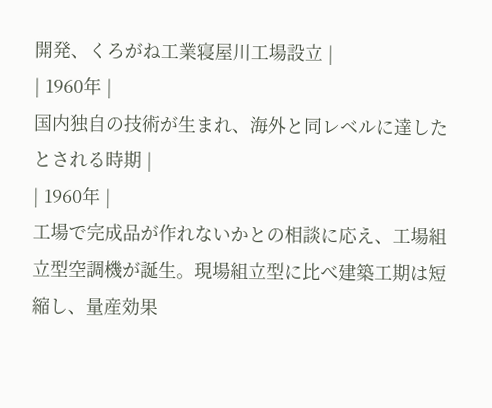開発、くろがね工業寝屋川工場設立 |
| 1960年 |
国内独自の技術が生まれ、海外と同レベルに達したとされる時期 |
| 1960年 |
工場で完成品が作れないかとの相談に応え、工場組立型空調機が誕生。現場組立型に比べ建築工期は短縮し、量産効果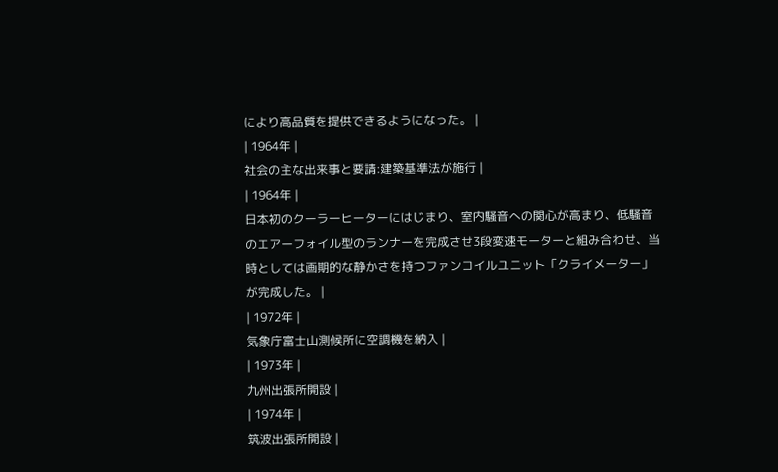により高品質を提供できるようになった。 |
| 1964年 |
社会の主な出来事と要請:建築基準法が施行 |
| 1964年 |
日本初のクーラーヒーターにはじまり、室内騒音への関心が高まり、低騒音のエアーフォイル型のランナーを完成させ3段変速モーターと組み合わせ、当時としては画期的な静かさを持つファンコイルユニット「クライメーター」が完成した。 |
| 1972年 |
気象庁富士山測候所に空調機を納入 |
| 1973年 |
九州出張所開設 |
| 1974年 |
筑波出張所開設 |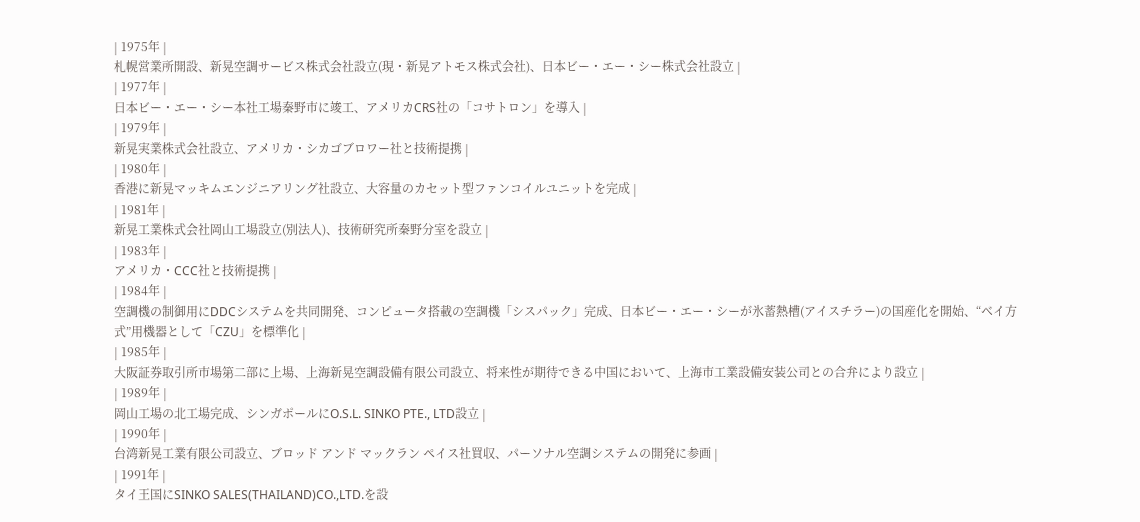| 1975年 |
札幌営業所開設、新晃空調サービス株式会社設立(現・新晃アトモス株式会社)、日本ビー・エー・シー株式会社設立 |
| 1977年 |
日本ビー・エー・シー本社工場秦野市に竣工、アメリカCRS社の「コサトロン」を導入 |
| 1979年 |
新晃実業株式会社設立、アメリカ・シカゴブロワー社と技術提携 |
| 1980年 |
香港に新晃マッキムエンジニアリング社設立、大容量のカセット型ファンコイルユニットを完成 |
| 1981年 |
新晃工業株式会社岡山工場設立(別法人)、技術研究所秦野分室を設立 |
| 1983年 |
アメリカ・CCC社と技術提携 |
| 1984年 |
空調機の制御用にDDCシステムを共同開発、コンピュータ搭載の空調機「シスパック」完成、日本ビー・エー・シーが氷蓄熱槽(アイスチラー)の国産化を開始、“ベイ方式”用機器として「CZU」を標準化 |
| 1985年 |
大阪証券取引所市場第二部に上場、上海新晃空調設備有限公司設立、将来性が期待できる中国において、上海市工業設備安装公司との合弁により設立 |
| 1989年 |
岡山工場の北工場完成、シンガポールにO.S.L. SINKO PTE., LTD設立 |
| 1990年 |
台湾新晃工業有限公司設立、ブロッド アンド マックラン ペイス社買収、パーソナル空調システムの開発に参画 |
| 1991年 |
タイ王国にSINKO SALES(THAILAND)CO.,LTD.を設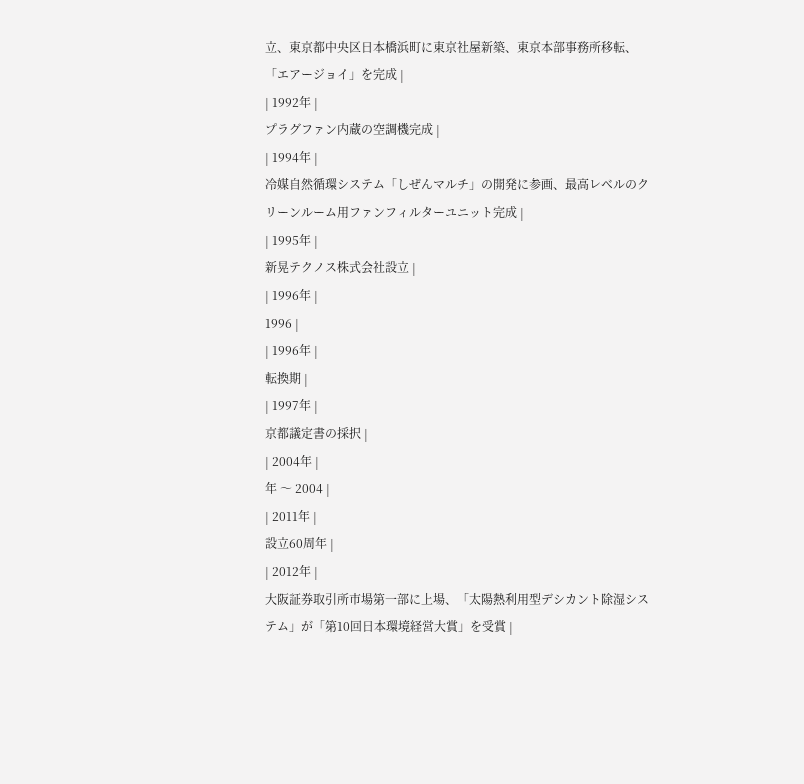立、東京都中央区日本橋浜町に東京社屋新築、東京本部事務所移転、「エアージョイ」を完成 |
| 1992年 |
プラグファン内蔵の空調機完成 |
| 1994年 |
冷媒自然循環システム「しぜんマルチ」の開発に参画、最高レベルのクリーンルーム用ファンフィルターユニット完成 |
| 1995年 |
新晃テクノス株式会社設立 |
| 1996年 |
1996 |
| 1996年 |
転換期 |
| 1997年 |
京都議定書の採択 |
| 2004年 |
年 〜 2004 |
| 2011年 |
設立60周年 |
| 2012年 |
大阪証券取引所市場第一部に上場、「太陽熱利用型デシカント除湿システム」が「第10回日本環境経営大賞」を受賞 |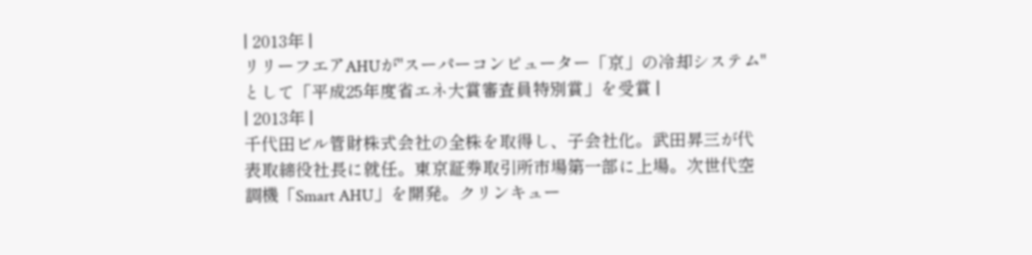| 2013年 |
リリーフエアAHUが"スーパーコンピューター「京」の冷却システム"として「平成25年度省エネ大賞審査員特別賞」を受賞 |
| 2013年 |
千代田ビル管財株式会社の全株を取得し、子会社化。武田昇三が代表取締役社長に就任。東京証券取引所市場第一部に上場。次世代空調機「Smart AHU」を開発。クリンキュー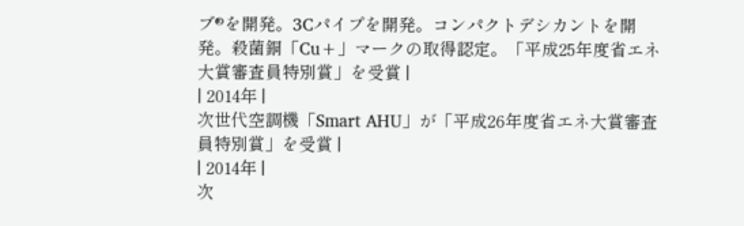ブ®を開発。3Cパイプを開発。コンパクトデシカントを開発。殺菌銅「Cu+」マークの取得認定。「平成25年度省エネ大賞審査員特別賞」を受賞 |
| 2014年 |
次世代空調機「Smart AHU」が「平成26年度省エネ大賞審査員特別賞」を受賞 |
| 2014年 |
次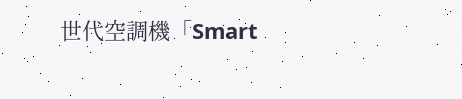世代空調機「Smart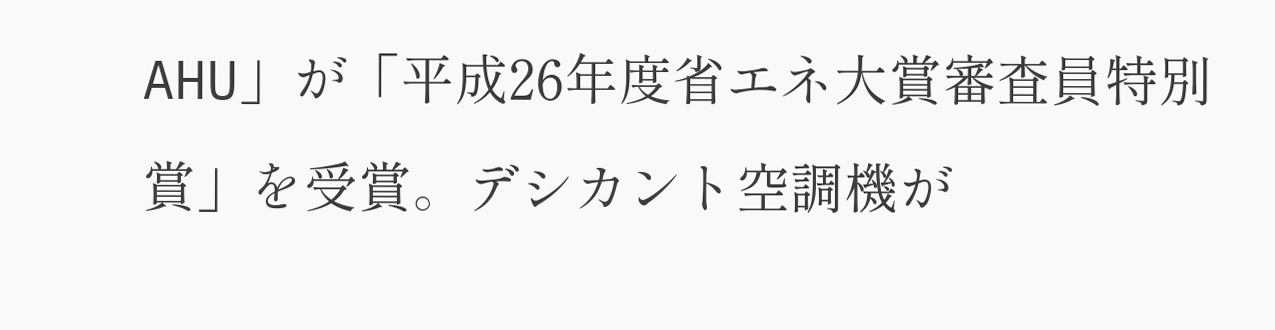AHU」が「平成26年度省エネ大賞審査員特別賞」を受賞。デシカント空調機が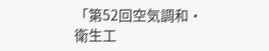「第52回空気調和・衛生工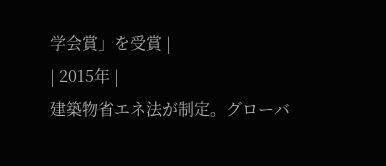学会賞」を受賞 |
| 2015年 |
建築物省エネ法が制定。グローバ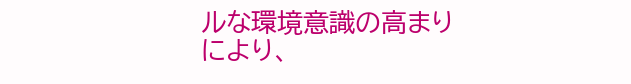ルな環境意識の高まりにより、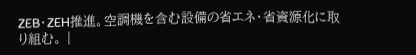ZEB・ZEH推進。空調機を含む設備の省エネ・省資源化に取り組む。 |